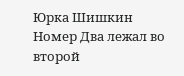Юрка Шишкин Номер Два лежал во второй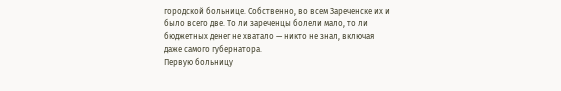городской больнице. Собственно, во всем Зареченске их и было всего две. То ли зареченцы болели мало, то ли бюджетных денег не хватало — никто не знал, включая даже самого губернатора.
Первую больницу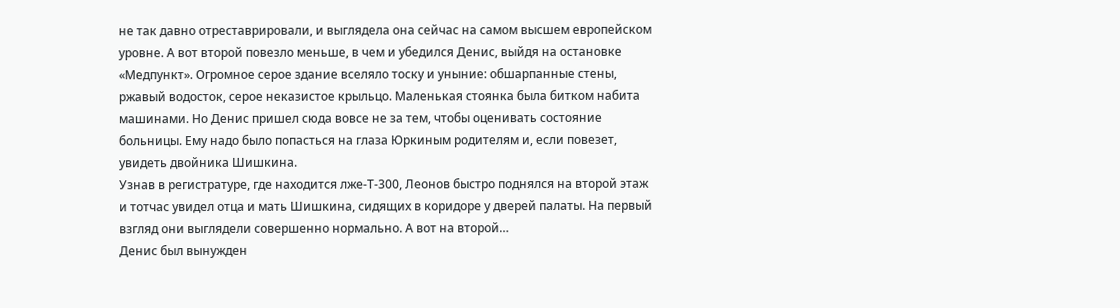не так давно отреставрировали, и выглядела она сейчас на самом высшем европейском уровне. А вот второй повезло меньше, в чем и убедился Денис, выйдя на остановке «Медпункт». Огромное серое здание вселяло тоску и уныние: обшарпанные стены, ржавый водосток, серое неказистое крыльцо. Маленькая стоянка была битком набита машинами. Но Денис пришел сюда вовсе не за тем, чтобы оценивать состояние больницы. Ему надо было попасться на глаза Юркиным родителям и, если повезет, увидеть двойника Шишкина.
Узнав в регистратуре, где находится лже-Т-300, Леонов быстро поднялся на второй этаж и тотчас увидел отца и мать Шишкина, сидящих в коридоре у дверей палаты. На первый взгляд они выглядели совершенно нормально. А вот на второй…
Денис был вынужден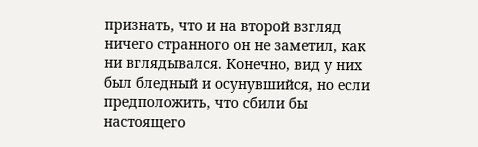признать, что и на второй взгляд ничего странного он не заметил, как ни вглядывался. Конечно, вид у них был бледный и осунувшийся, но если предположить, что сбили бы настоящего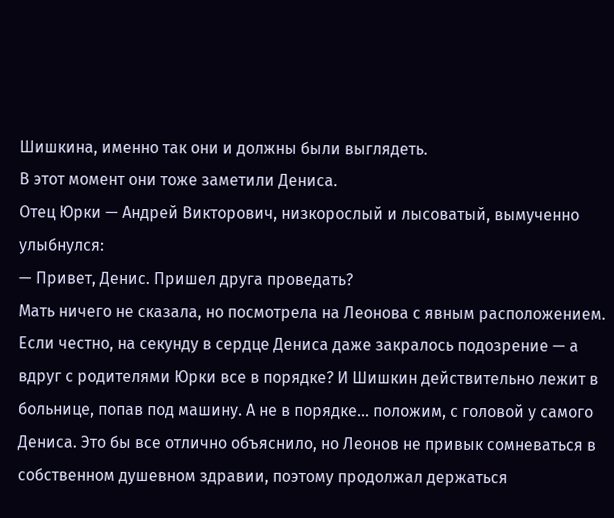Шишкина, именно так они и должны были выглядеть.
В этот момент они тоже заметили Дениса.
Отец Юрки — Андрей Викторович, низкорослый и лысоватый, вымученно улыбнулся:
— Привет, Денис. Пришел друга проведать?
Мать ничего не сказала, но посмотрела на Леонова с явным расположением.
Если честно, на секунду в сердце Дениса даже закралось подозрение — а вдруг с родителями Юрки все в порядке? И Шишкин действительно лежит в больнице, попав под машину. А не в порядке… положим, с головой у самого Дениса. Это бы все отлично объяснило, но Леонов не привык сомневаться в собственном душевном здравии, поэтому продолжал держаться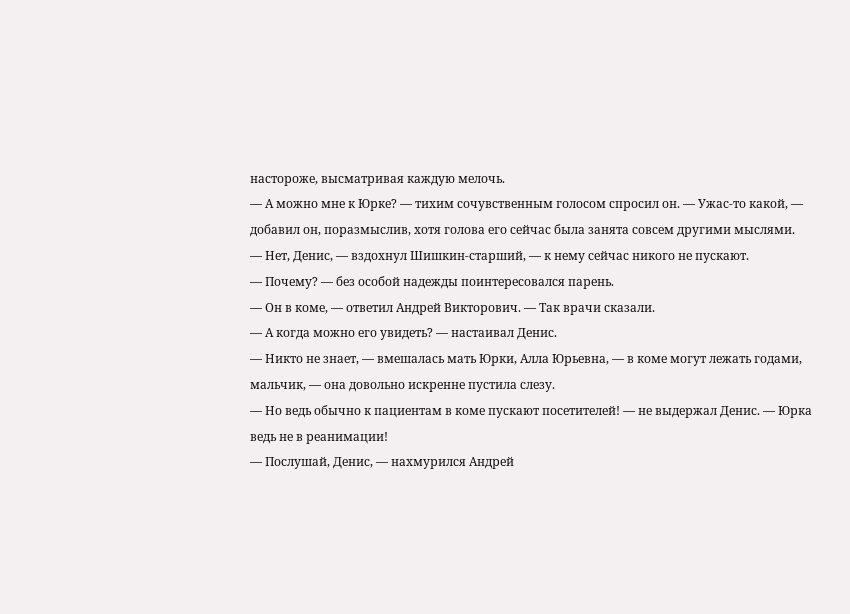настороже, высматривая каждую мелочь.
— А можно мне к Юрке? — тихим сочувственным голосом спросил он. — Ужас-то какой, — добавил он, поразмыслив, хотя голова его сейчас была занята совсем другими мыслями.
— Нет, Денис, — вздохнул Шишкин-старший, — к нему сейчас никого не пускают.
— Почему? — без особой надежды поинтересовался парень.
— Он в коме, — ответил Андрей Викторович. — Так врачи сказали.
— А когда можно его увидеть? — настаивал Денис.
— Никто не знает, — вмешалась мать Юрки, Алла Юрьевна, — в коме могут лежать годами, мальчик, — она довольно искренне пустила слезу.
— Но ведь обычно к пациентам в коме пускают посетителей! — не выдержал Денис. — Юрка ведь не в реанимации!
— Послушай, Денис, — нахмурился Андрей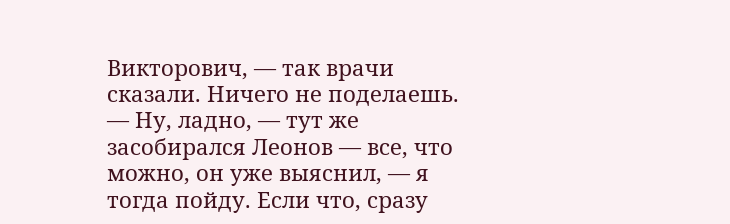Викторович, — так врачи сказали. Ничего не поделаешь.
— Ну, ладно, — тут же засобирался Леонов — все, что можно, он уже выяснил, — я тогда пойду. Если что, сразу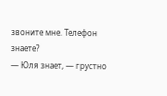звоните мне. Телефон знаете?
— Юля знает, — грустно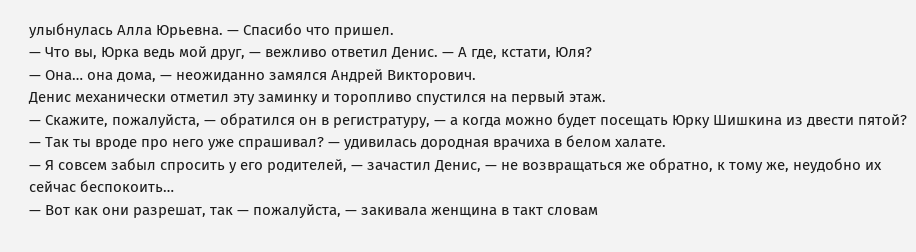улыбнулась Алла Юрьевна. — Спасибо что пришел.
— Что вы, Юрка ведь мой друг, — вежливо ответил Денис. — А где, кстати, Юля?
— Она… она дома, — неожиданно замялся Андрей Викторович.
Денис механически отметил эту заминку и торопливо спустился на первый этаж.
— Скажите, пожалуйста, — обратился он в регистратуру, — а когда можно будет посещать Юрку Шишкина из двести пятой?
— Так ты вроде про него уже спрашивал? — удивилась дородная врачиха в белом халате.
— Я совсем забыл спросить у его родителей, — зачастил Денис, — не возвращаться же обратно, к тому же, неудобно их сейчас беспокоить…
— Вот как они разрешат, так — пожалуйста, — закивала женщина в такт словам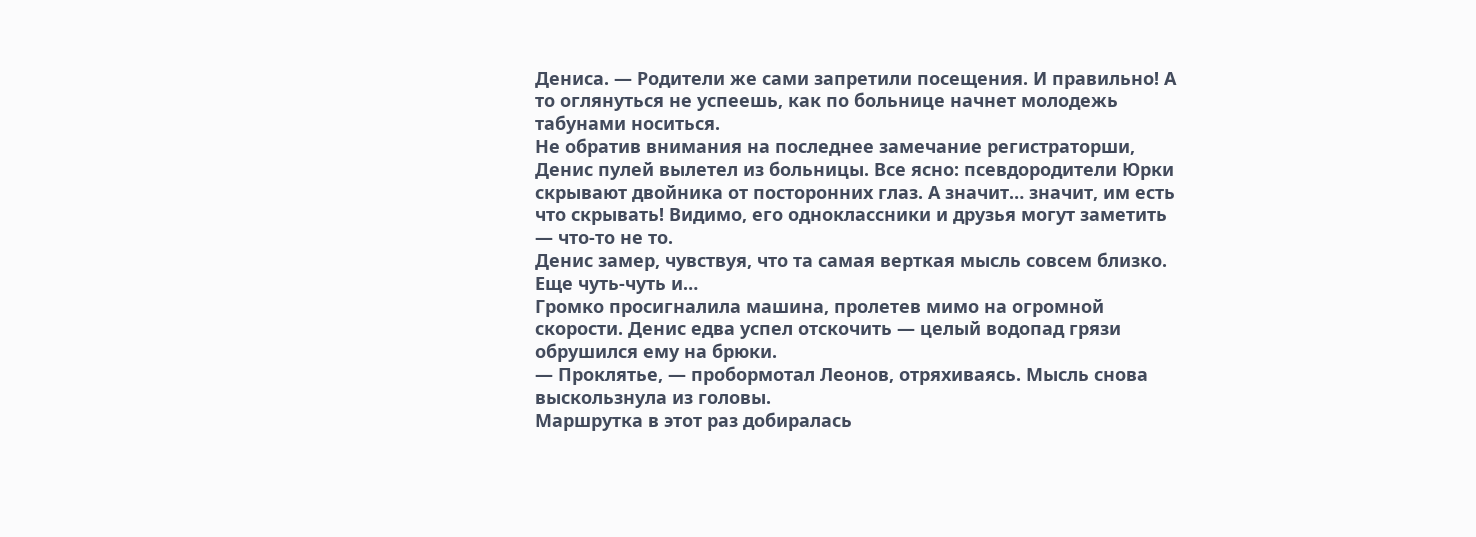Дениса. — Родители же сами запретили посещения. И правильно! А то оглянуться не успеешь, как по больнице начнет молодежь табунами носиться.
Не обратив внимания на последнее замечание регистраторши, Денис пулей вылетел из больницы. Все ясно: псевдородители Юрки скрывают двойника от посторонних глаз. А значит… значит, им есть что скрывать! Видимо, его одноклассники и друзья могут заметить — что-то не то.
Денис замер, чувствуя, что та самая верткая мысль совсем близко. Еще чуть-чуть и…
Громко просигналила машина, пролетев мимо на огромной скорости. Денис едва успел отскочить — целый водопад грязи обрушился ему на брюки.
— Проклятье, — пробормотал Леонов, отряхиваясь. Мысль снова выскользнула из головы.
Маршрутка в этот раз добиралась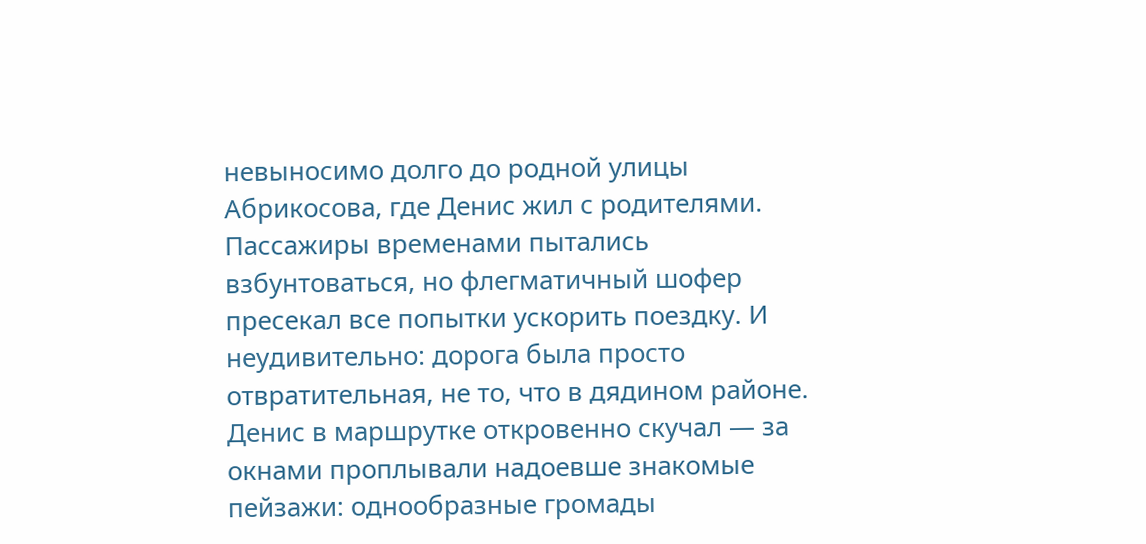невыносимо долго до родной улицы Абрикосова, где Денис жил с родителями. Пассажиры временами пытались взбунтоваться, но флегматичный шофер пресекал все попытки ускорить поездку. И неудивительно: дорога была просто отвратительная, не то, что в дядином районе.
Денис в маршрутке откровенно скучал — за окнами проплывали надоевше знакомые пейзажи: однообразные громады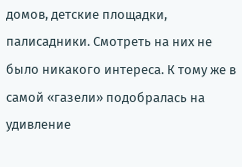домов, детские площадки, палисадники. Смотреть на них не было никакого интереса. К тому же в самой «газели» подобралась на удивление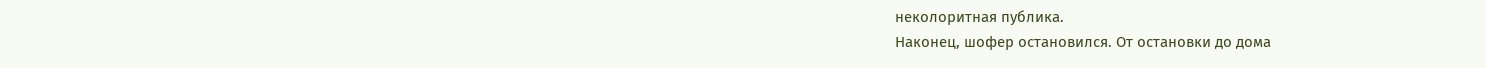неколоритная публика.
Наконец, шофер остановился. От остановки до дома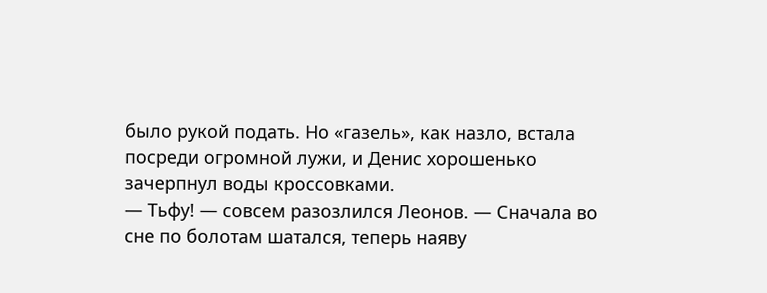было рукой подать. Но «газель», как назло, встала посреди огромной лужи, и Денис хорошенько зачерпнул воды кроссовками.
— Тьфу! — совсем разозлился Леонов. — Сначала во сне по болотам шатался, теперь наяву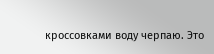кроссовками воду черпаю. Это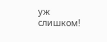уж слишком!